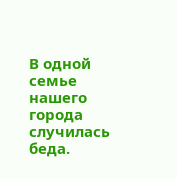В одной семье нашего города случилась беда.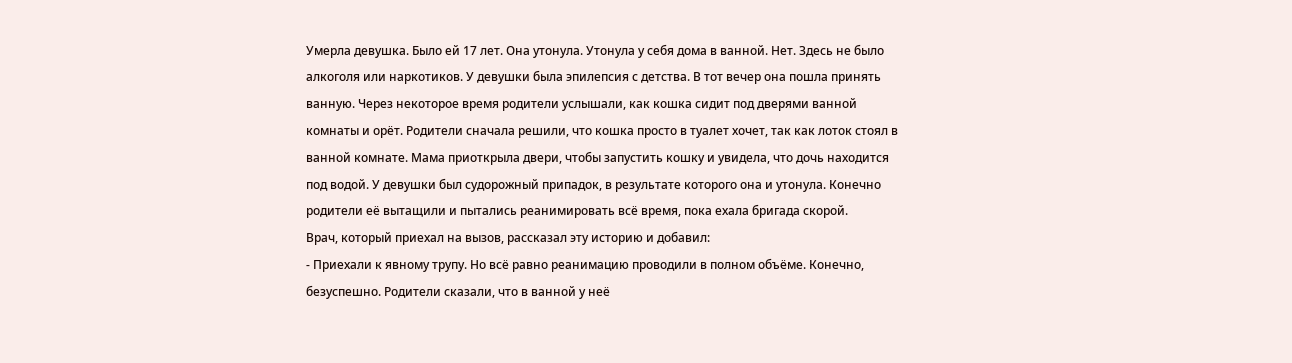Умерла девушка. Было ей 17 лет. Она утонула. Утонула у себя дома в ванной. Нет. Здесь не было алкоголя или наркотиков. У девушки была эпилепсия с детства. В тот вечер она пошла принять ванную. Через некоторое время родители услышали, как кошка сидит под дверями ванной комнаты и орёт. Родители сначала решили, что кошка просто в туалет хочет, так как лоток стоял в ванной комнате. Мама приоткрыла двери, чтобы запустить кошку и увидела, что дочь находится под водой. У девушки был судорожный припадок, в результате которого она и утонула. Конечно родители её вытащили и пытались реанимировать всё время, пока ехала бригада скорой.
Врач, который приехал на вызов, рассказал эту историю и добавил:
- Приехали к явному трупу. Но всё равно реанимацию проводили в полном объёме. Конечно, безуспешно. Родители сказали, что в ванной у неё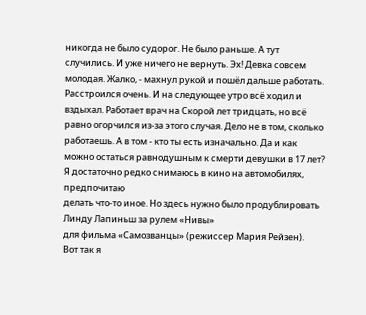никогда не было судорог. Не было раньше. А тут случились. И уже ничего не вернуть. Эх! Девка совсем молодая. Жалко, - махнул рукой и пошёл дальше работать.
Расстроился очень. И на следующее утро всё ходил и вздыхал. Работает врач на Скорой лет тридцать, но всё равно огорчился из-за этого случая. Дело не в том, сколько работаешь. А в том - кто ты есть изначально. Да и как можно остаться равнодушным к смерти девушки в 17 лет?
Я достаточно редко снимаюсь в кино на автомобилях, предпочитаю
делать что-то иное. Но здесь нужно было продублировать Линду Лапиньш за рулем «Нивы»
для фильма «Самозванцы» (режиссер Мария Рейзен).
Вот так я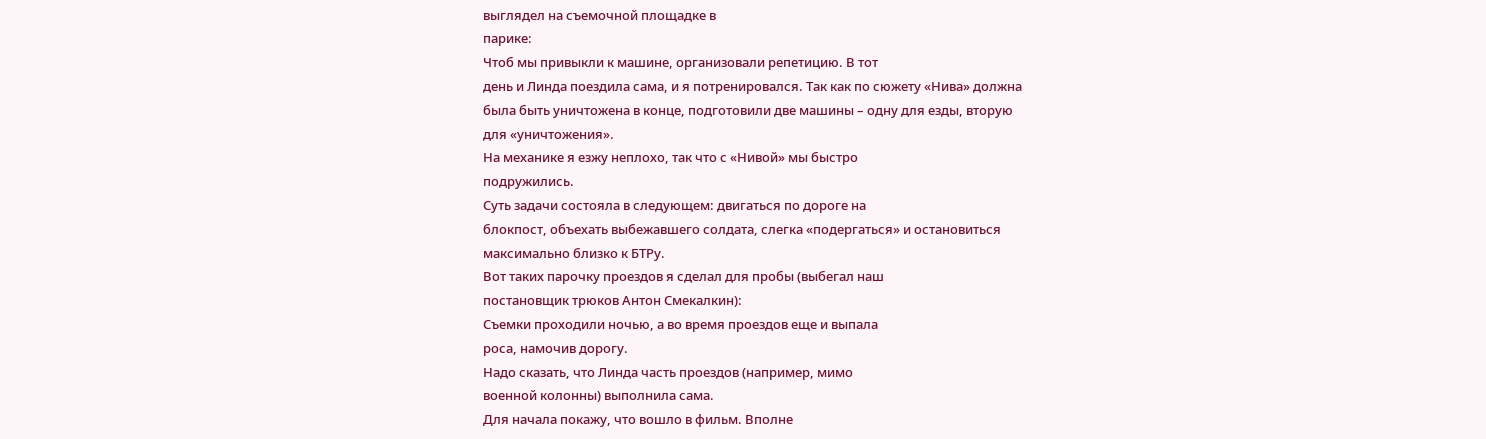выглядел на съемочной площадке в
парике:
Чтоб мы привыкли к машине, организовали репетицию. В тот
день и Линда поездила сама, и я потренировался. Так как по сюжету «Нива» должна
была быть уничтожена в конце, подготовили две машины – одну для езды, вторую
для «уничтожения».
На механике я езжу неплохо, так что с «Нивой» мы быстро
подружились.
Суть задачи состояла в следующем: двигаться по дороге на
блокпост, объехать выбежавшего солдата, слегка «подергаться» и остановиться
максимально близко к БТРу.
Вот таких парочку проездов я сделал для пробы (выбегал наш
постановщик трюков Антон Смекалкин):
Съемки проходили ночью, а во время проездов еще и выпала
роса, намочив дорогу.
Надо сказать, что Линда часть проездов (например, мимо
военной колонны) выполнила сама.
Для начала покажу, что вошло в фильм. Вполне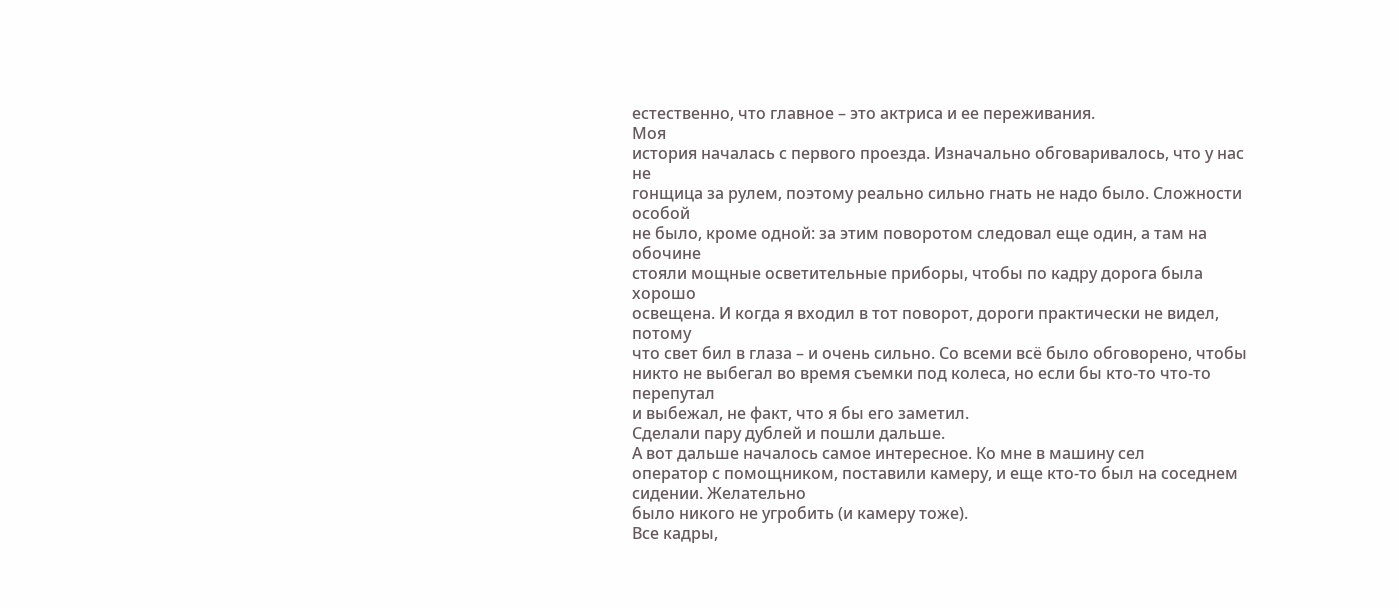естественно, что главное – это актриса и ее переживания.
Моя
история началась с первого проезда. Изначально обговаривалось, что у нас не
гонщица за рулем, поэтому реально сильно гнать не надо было. Сложности особой
не было, кроме одной: за этим поворотом следовал еще один, а там на обочине
стояли мощные осветительные приборы, чтобы по кадру дорога была хорошо
освещена. И когда я входил в тот поворот, дороги практически не видел, потому
что свет бил в глаза – и очень сильно. Со всеми всё было обговорено, чтобы
никто не выбегал во время съемки под колеса, но если бы кто-то что-то перепутал
и выбежал, не факт, что я бы его заметил.
Сделали пару дублей и пошли дальше.
А вот дальше началось самое интересное. Ко мне в машину сел
оператор с помощником, поставили камеру, и еще кто-то был на соседнем сидении. Желательно
было никого не угробить (и камеру тоже).
Все кадры,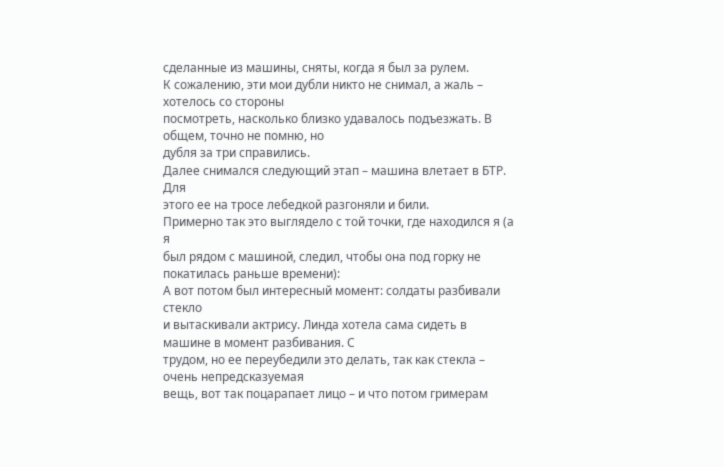сделанные из машины, сняты, когда я был за рулем.
К сожалению, эти мои дубли никто не снимал, а жаль – хотелось со стороны
посмотреть, насколько близко удавалось подъезжать. В общем, точно не помню, но
дубля за три справились.
Далее снимался следующий этап – машина влетает в БТР. Для
этого ее на тросе лебедкой разгоняли и били.
Примерно так это выглядело с той точки, где находился я (а я
был рядом с машиной, следил, чтобы она под горку не покатилась раньше времени):
А вот потом был интересный момент: солдаты разбивали стекло
и вытаскивали актрису. Линда хотела сама сидеть в машине в момент разбивания. С
трудом, но ее переубедили это делать, так как стекла – очень непредсказуемая
вещь, вот так поцарапает лицо – и что потом гримерам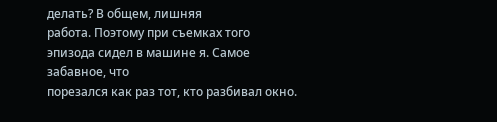делать? В общем, лишняя
работа. Поэтому при съемках того эпизода сидел в машине я. Самое забавное, что
порезался как раз тот, кто разбивал окно.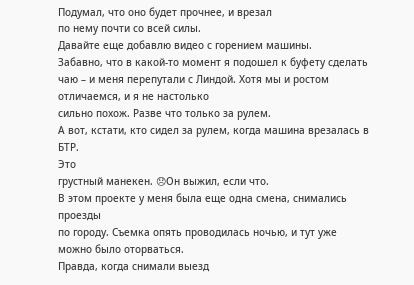Подумал, что оно будет прочнее, и врезал
по нему почти со всей силы.
Давайте еще добавлю видео с горением машины.
Забавно, что в какой-то момент я подошел к буфету сделать
чаю – и меня перепутали с Линдой. Хотя мы и ростом отличаемся, и я не настолько
сильно похож. Разве что только за рулем.
А вот, кстати, кто сидел за рулем, когда машина врезалась в
БТР.
Это
грустный манекен. 😞Он выжил, если что.
В этом проекте у меня была еще одна смена, снимались проезды
по городу. Съемка опять проводилась ночью, и тут уже можно было оторваться.
Правда, когда снимали выезд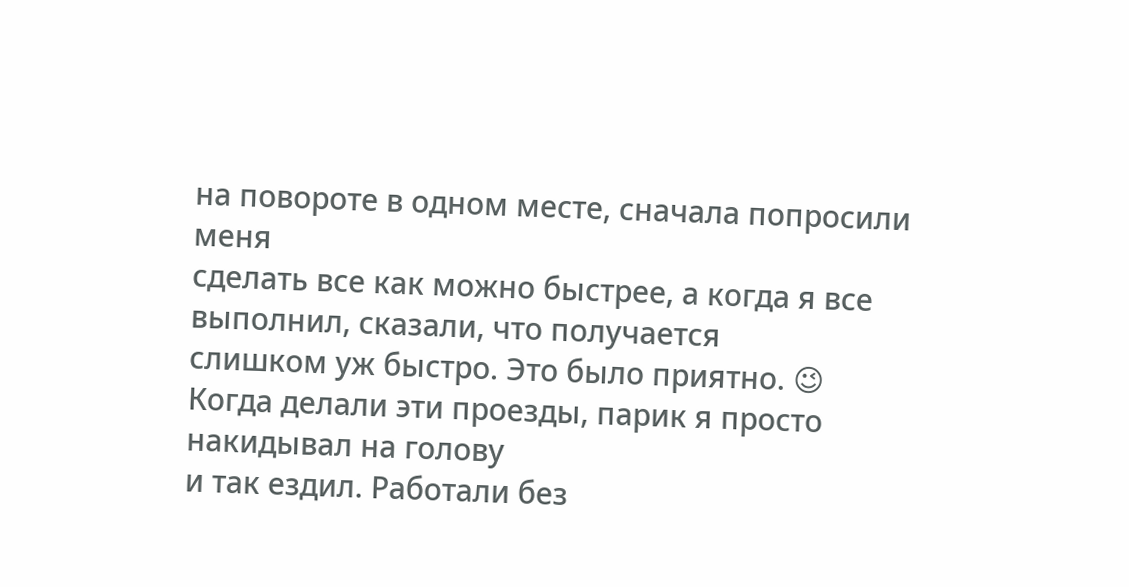на повороте в одном месте, сначала попросили меня
сделать все как можно быстрее, а когда я все выполнил, сказали, что получается
слишком уж быстро. Это было приятно. 😉
Когда делали эти проезды, парик я просто накидывал на голову
и так ездил. Работали без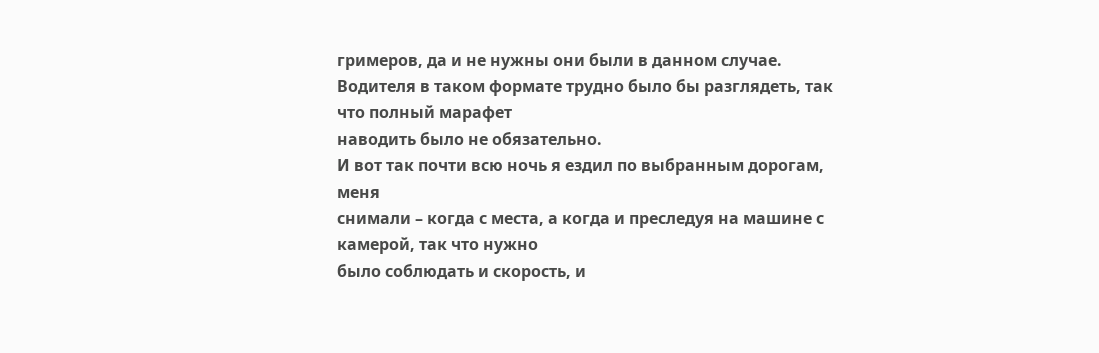гримеров, да и не нужны они были в данном случае.
Водителя в таком формате трудно было бы разглядеть, так что полный марафет
наводить было не обязательно.
И вот так почти всю ночь я ездил по выбранным дорогам, меня
снимали – когда с места, а когда и преследуя на машине с камерой, так что нужно
было соблюдать и скорость, и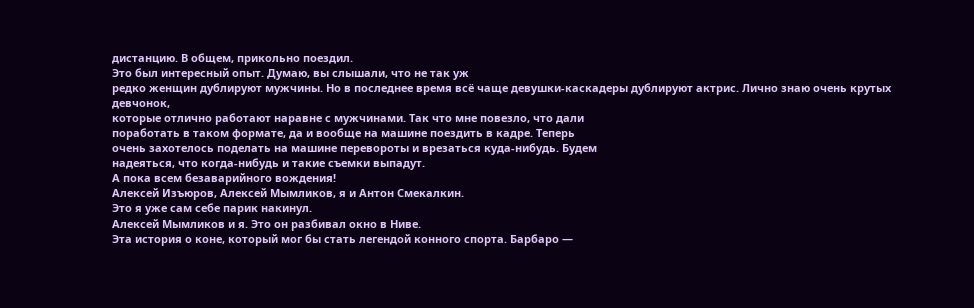дистанцию. В общем, прикольно поездил.
Это был интересный опыт. Думаю, вы слышали, что не так уж
редко женщин дублируют мужчины. Но в последнее время всё чаще девушки-каскадеры дублируют актрис. Лично знаю очень крутых девчонок,
которые отлично работают наравне с мужчинами. Так что мне повезло, что дали
поработать в таком формате, да и вообще на машине поездить в кадре. Теперь
очень захотелось поделать на машине перевороты и врезаться куда-нибудь. Будем
надеяться, что когда-нибудь и такие съемки выпадут.
А пока всем безаварийного вождения!
Алексей Изъюров, Алексей Мымликов, я и Антон Смекалкин.
Это я уже сам себе парик накинул.
Алексей Мымликов и я. Это он разбивал окно в Ниве.
Эта история о коне, который мог бы стать легендой конного спорта. Барбаро —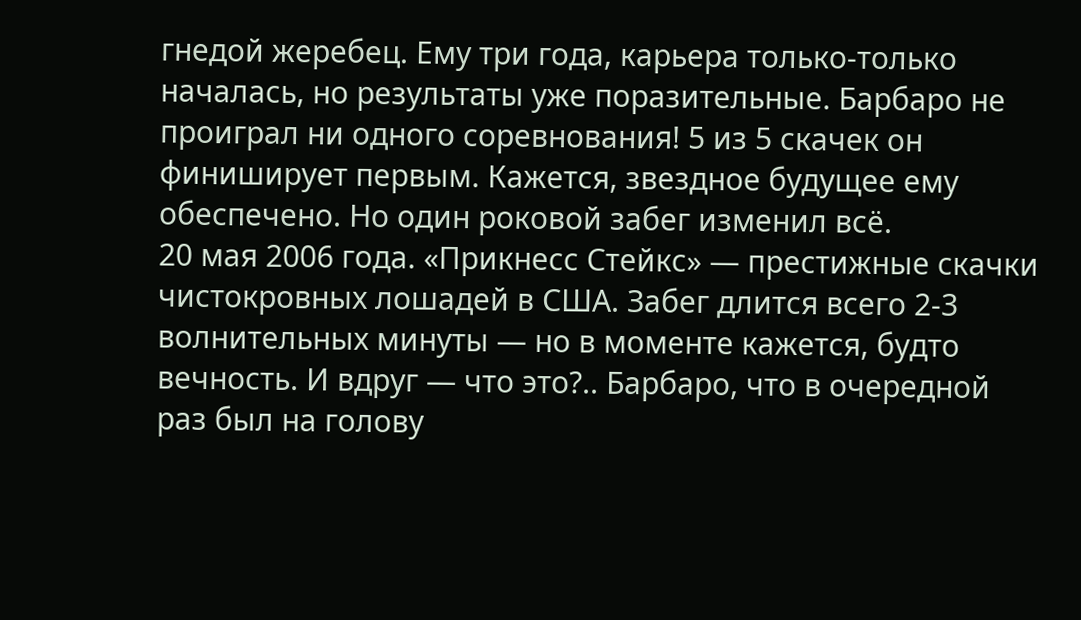гнедой жеребец. Ему три года, карьера только-только началась, но результаты уже поразительные. Барбаро не проиграл ни одного соревнования! 5 из 5 скачек он финиширует первым. Кажется, звездное будущее ему обеспечено. Но один роковой забег изменил всё.
20 мая 2006 года. «Прикнесс Стейкс» — престижные скачки чистокровных лошадей в США. Забег длится всего 2-3 волнительных минуты — но в моменте кажется, будто вечность. И вдруг — что это?.. Барбаро, что в очередной раз был на голову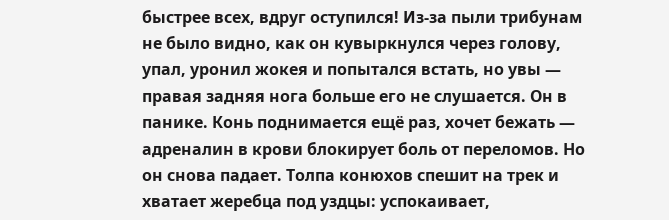быстрее всех, вдруг оступился! Из-за пыли трибунам не было видно, как он кувыркнулся через голову, упал, уронил жокея и попытался встать, но увы — правая задняя нога больше его не слушается. Он в панике. Конь поднимается ещё раз, хочет бежать — адреналин в крови блокирует боль от переломов. Но он снова падает. Толпа конюхов спешит на трек и хватает жеребца под уздцы: успокаивает,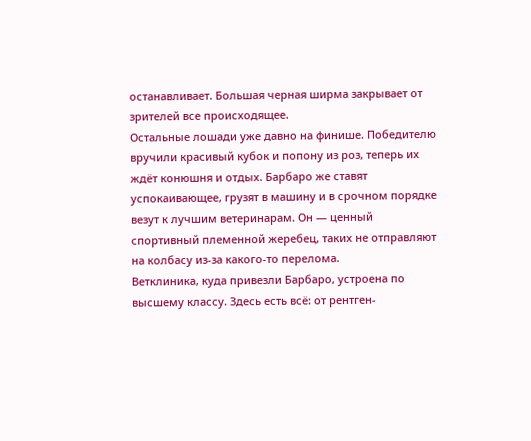останавливает. Большая черная ширма закрывает от зрителей все происходящее.
Остальные лошади уже давно на финише. Победителю вручили красивый кубок и попону из роз, теперь их ждёт конюшня и отдых. Барбаро же ставят успокаивающее, грузят в машину и в срочном порядке везут к лучшим ветеринарам. Он — ценный спортивный племенной жеребец, таких не отправляют на колбасу из-за какого-то перелома.
Ветклиника, куда привезли Барбаро, устроена по высшему классу. Здесь есть всё: от рентген-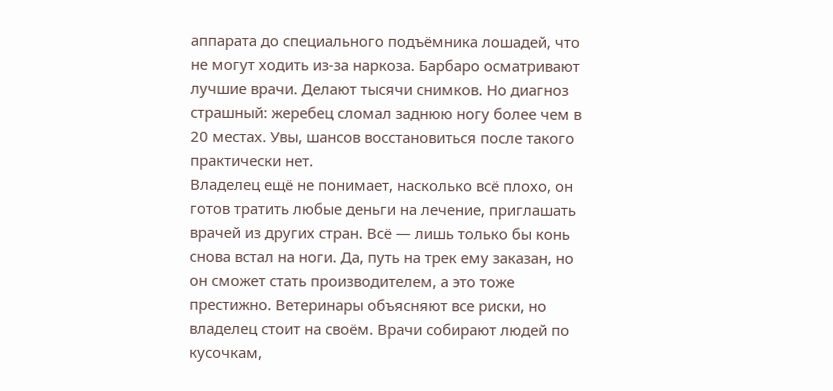аппарата до специального подъёмника лошадей, что не могут ходить из-за наркоза. Барбаро осматривают лучшие врачи. Делают тысячи снимков. Но диагноз страшный: жеребец сломал заднюю ногу более чем в 20 местах. Увы, шансов восстановиться после такого практически нет.
Владелец ещё не понимает, насколько всё плохо, он готов тратить любые деньги на лечение, приглашать врачей из других стран. Всё — лишь только бы конь снова встал на ноги. Да, путь на трек ему заказан, но он сможет стать производителем, а это тоже престижно. Ветеринары объясняют все риски, но владелец стоит на своём. Врачи собирают людей по кусочкам,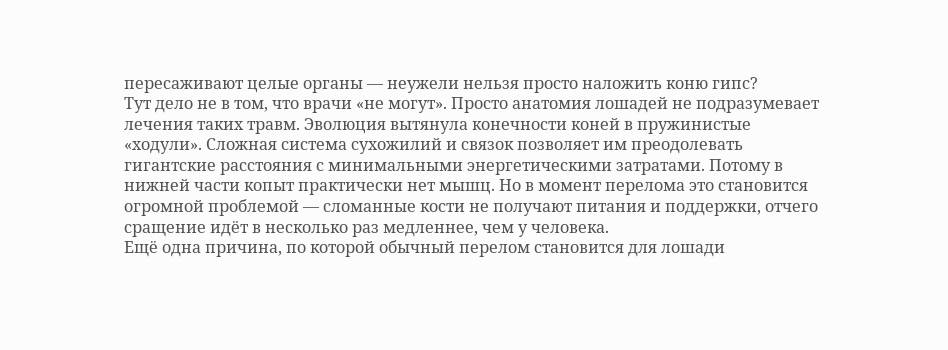пересаживают целые органы — неужели нельзя просто наложить коню гипс?
Тут дело не в том, что врачи «не могут». Просто анатомия лошадей не подразумевает лечения таких травм. Эволюция вытянула конечности коней в пружинистые «ходули». Сложная система сухожилий и связок позволяет им преодолевать гигантские расстояния с минимальными энергетическими затратами. Потому в нижней части копыт практически нет мышц. Но в момент перелома это становится огромной проблемой — сломанные кости не получают питания и поддержки, отчего сращение идёт в несколько раз медленнее, чем у человека.
Ещё одна причина, по которой обычный перелом становится для лошади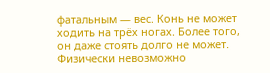фатальным — вес. Конь не может ходить на трёх ногах. Более того, он даже стоять долго не может. Физически невозможно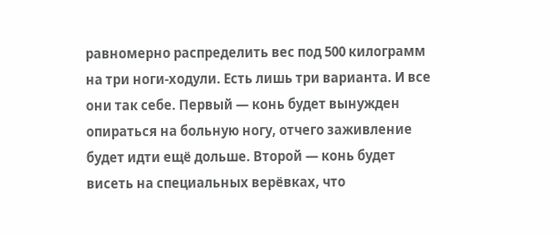равномерно распределить вес под 500 килограмм на три ноги-ходули. Есть лишь три варианта. И все они так себе. Первый — конь будет вынужден опираться на больную ногу, отчего заживление будет идти ещё дольше. Второй — конь будет висеть на специальных верёвках, что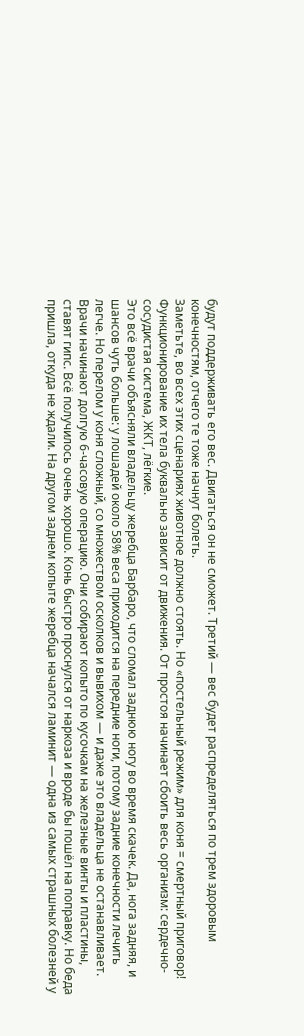будут поддерживать его вес. Двигаться он не сможет. Третий — вес будет распределяться по трем здоровым конечностям, отчего те тоже начнут болеть.
Заметьте, во всех этих сценариях животное должно стоять. Но «постельный режим» для коня = смертный приговор! Функционирование их тела буквально зависит от движения. От простоя начинает сбоить весь организм: сердечно-сосудистая система, ЖКТ, лёгкие.
Это всё врачи объясняли владельцу жеребца Барбаро, что сломал заднюю ногу во время скачек. Да, нога задняя, и шансов чуть больше: у лошадей около 58% веса приходится на передние ноги, потому задние конечности лечить легче. Но перелом у коня сложный, со множеством осколков и вывихом — и даже это владельца не останавливает.
Врачи начинают долгую 6-часовую операцию. Они собирают копыто по кусочкам на железные винты и пластины, ставят гипс. Всё получилось очень хорошо. Конь быстро проснулся от наркоза и вроде бы пошёл на поправку. Но беда пришла, откуда не ждали. На другом заднем копыте жеребца начался ламинит — одна из самых страшных болезней у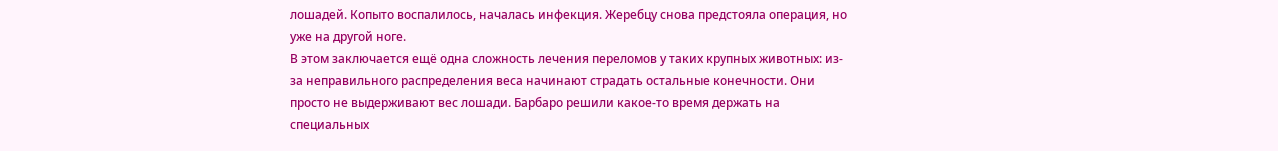лошадей. Копыто воспалилось, началась инфекция. Жеребцу снова предстояла операция, но уже на другой ноге.
В этом заключается ещё одна сложность лечения переломов у таких крупных животных: из-за неправильного распределения веса начинают страдать остальные конечности. Они просто не выдерживают вес лошади. Барбаро решили какое-то время держать на специальных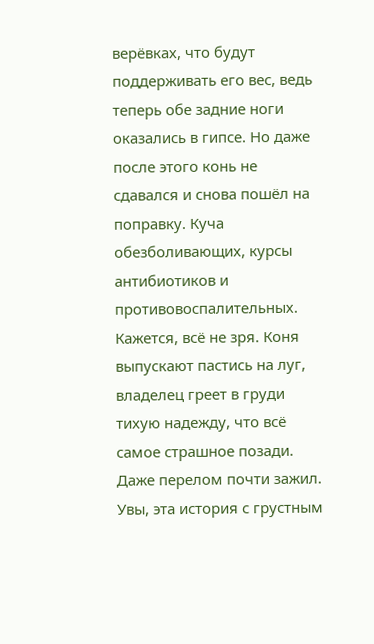верёвках, что будут поддерживать его вес, ведь теперь обе задние ноги оказались в гипсе. Но даже после этого конь не сдавался и снова пошёл на поправку. Куча обезболивающих, курсы антибиотиков и противовоспалительных. Кажется, всё не зря. Коня выпускают пастись на луг, владелец греет в груди тихую надежду, что всё самое страшное позади. Даже перелом почти зажил.
Увы, эта история с грустным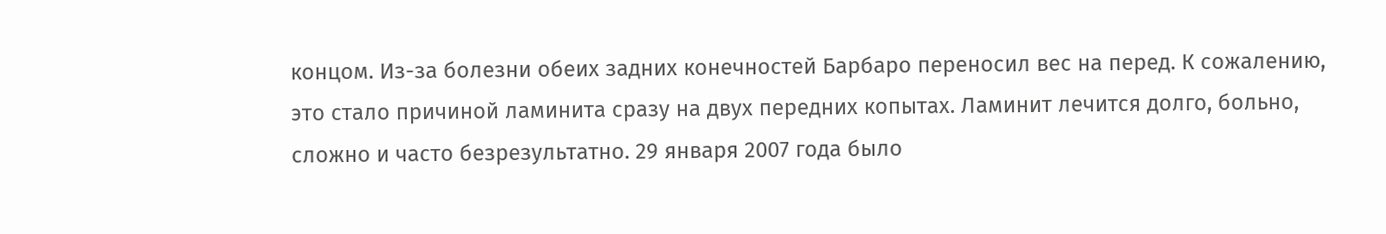концом. Из-за болезни обеих задних конечностей Барбаро переносил вес на перед. К сожалению, это стало причиной ламинита сразу на двух передних копытах. Ламинит лечится долго, больно, сложно и часто безрезультатно. 29 января 2007 года было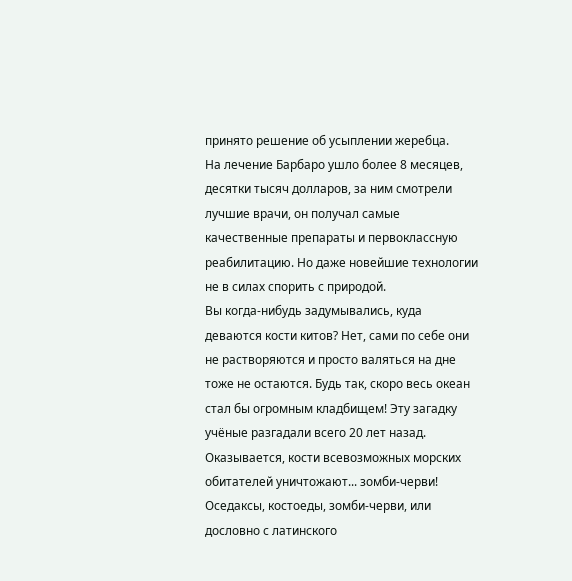принято решение об усыплении жеребца.
На лечение Барбаро ушло более 8 месяцев, десятки тысяч долларов, за ним смотрели лучшие врачи, он получал самые качественные препараты и первоклассную реабилитацию. Но даже новейшие технологии не в силах спорить с природой.
Вы когда-нибудь задумывались, куда деваются кости китов? Нет, сами по себе они не растворяются и просто валяться на дне тоже не остаются. Будь так, скоро весь океан стал бы огромным кладбищем! Эту загадку учёные разгадали всего 20 лет назад. Оказывается, кости всевозможных морских обитателей уничтожают... зомби-черви!
Оседаксы, костоеды, зомби-черви, или дословно с латинского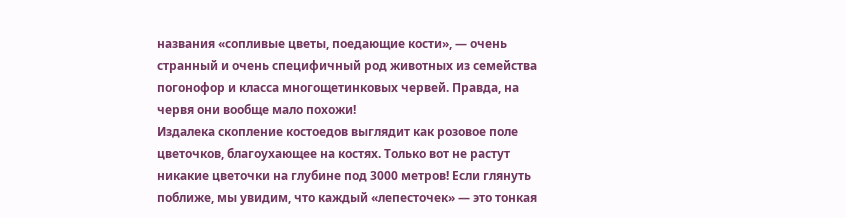названия «сопливые цветы, поедающие кости», — очень странный и очень специфичный род животных из семейства погонофор и класса многощетинковых червей. Правда, на червя они вообще мало похожи!
Издалека скопление костоедов выглядит как розовое поле цветочков, благоухающее на костях. Только вот не растут никакие цветочки на глубине под 3000 метров! Если глянуть поближе, мы увидим, что каждый «лепесточек» — это тонкая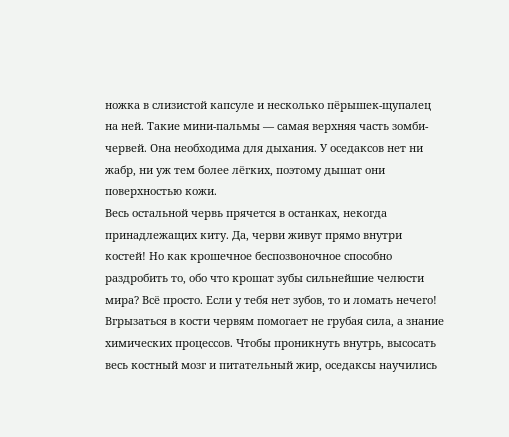ножка в слизистой капсуле и несколько пёрышек-щупалец на ней. Такие мини-пальмы — самая верхняя часть зомби-червей. Она необходима для дыхания. У оседаксов нет ни жабр, ни уж тем более лёгких, поэтому дышат они поверхностью кожи.
Весь остальной червь прячется в останках, некогда принадлежащих киту. Да, черви живут прямо внутри костей! Но как крошечное беспозвоночное способно раздробить то, обо что крошат зубы сильнейшие челюсти мира? Всё просто. Если у тебя нет зубов, то и ломать нечего! Вгрызаться в кости червям помогает не грубая сила, а знание химических процессов. Чтобы проникнуть внутрь, высосать весь костный мозг и питательный жир, оседаксы научились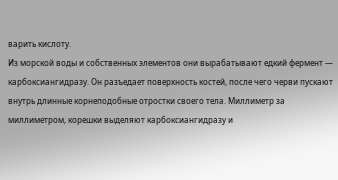варить кислоту.
Из морской воды и собственных элементов они вырабатывают едкий фермент — карбоксиангидразу. Он разъедает поверхность костей, после чего черви пускают внутрь длинные корнеподобные отростки своего тела. Миллиметр за миллиметром, корешки выделяют карбоксиангидразу и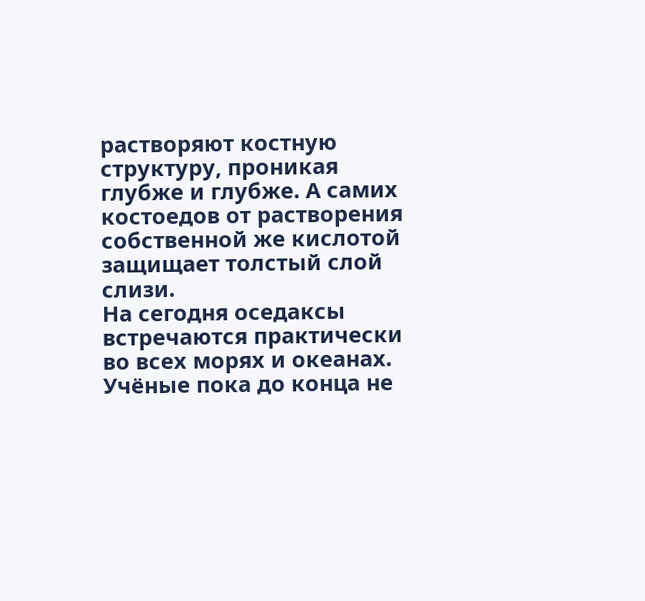растворяют костную структуру, проникая глубже и глубже. А самих костоедов от растворения собственной же кислотой защищает толстый слой слизи.
На сегодня оседаксы встречаются практически во всех морях и океанах. Учёные пока до конца не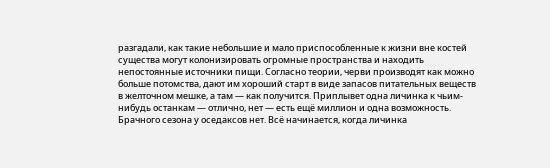разгадали, как такие небольшие и мало приспособленные к жизни вне костей существа могут колонизировать огромные пространства и находить непостоянные источники пищи. Согласно теории, черви производят как можно больше потомства, дают им хороший старт в виде запасов питательных веществ в желточном мешке, а там — как получится. Приплывет одна личинка к чьим-нибудь останкам — отлично, нет — есть ещё миллион и одна возможность.
Брачного сезона у оседаксов нет. Всё начинается, когда личинка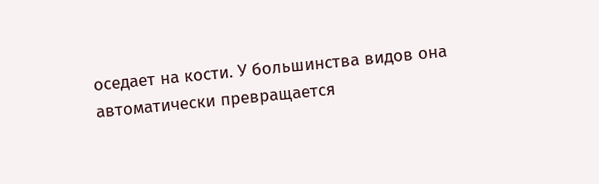оседает на кости. У большинства видов она автоматически превращается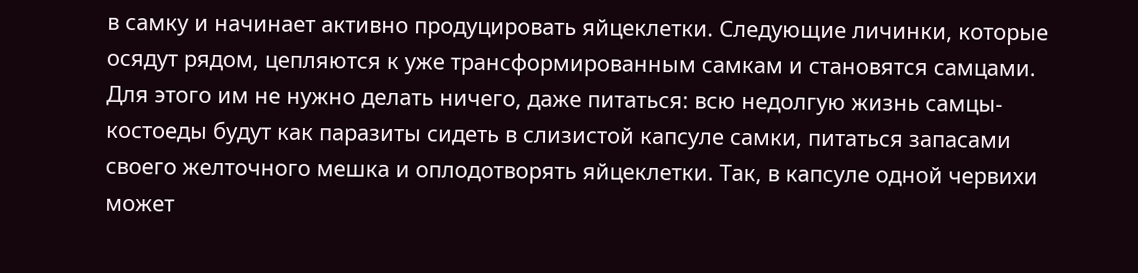в самку и начинает активно продуцировать яйцеклетки. Следующие личинки, которые осядут рядом, цепляются к уже трансформированным самкам и становятся самцами. Для этого им не нужно делать ничего, даже питаться: всю недолгую жизнь самцы-костоеды будут как паразиты сидеть в слизистой капсуле самки, питаться запасами своего желточного мешка и оплодотворять яйцеклетки. Так, в капсуле одной червихи может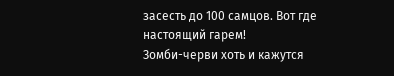засесть до 100 самцов. Вот где настоящий гарем!
Зомби-черви хоть и кажутся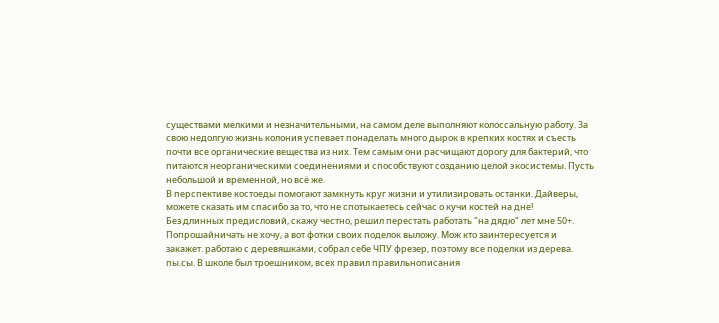существами мелкими и незначительными, на самом деле выполняют колоссальную работу. За свою недолгую жизнь колония успевает понаделать много дырок в крепких костях и съесть почти все органические вещества из них. Тем самым они расчищают дорогу для бактерий, что питаются неорганическими соединениями и способствуют созданию целой экосистемы. Пусть небольшой и временной, но всё же.
В перспективе костоеды помогают замкнуть круг жизни и утилизировать останки. Дайверы, можете сказать им спасибо за то, что не спотыкаетесь сейчас о кучи костей на дне!
Без длинных предисловий, скажу честно, решил перестать работать "на дядю" лет мне 50+. Попрошайничать не хочу, а вот фотки своих поделок выложу. Мож кто заинтересуется и закажет. работаю с деревяшками, собрал себе ЧПУ фрезер, поэтому все поделки из дерева. пы.сы. В школе был троешником, всех правил правильнописания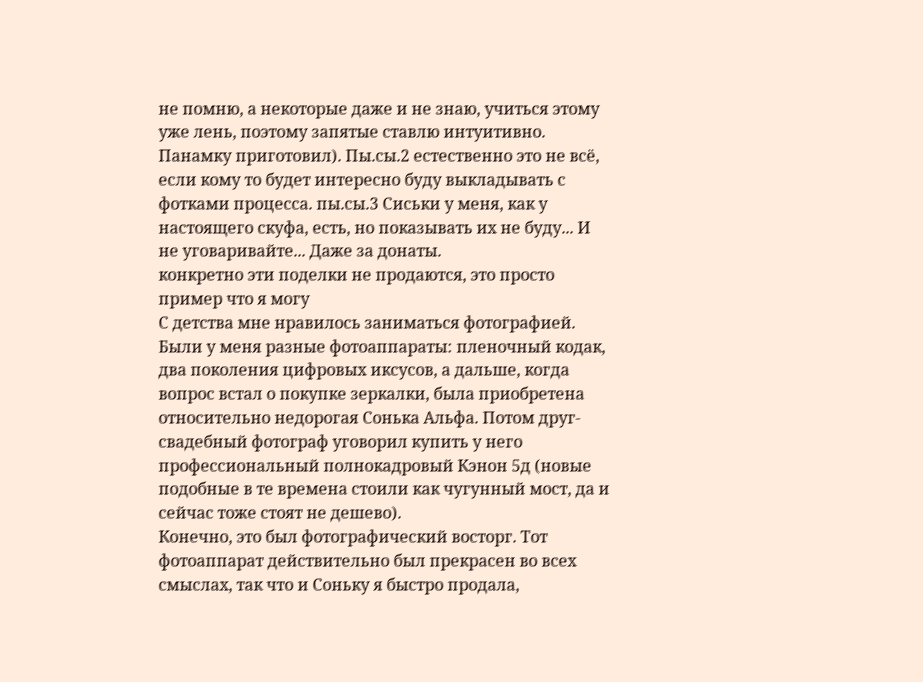не помню, а некоторые даже и не знаю, учиться этому уже лень, поэтому запятые ставлю интуитивно. Панамку приготовил). Пы.сы.2 естественно это не всё, если кому то будет интересно буду выкладывать с фотками процесса. пы.сы.3 Сиськи у меня, как у настоящего скуфа, есть, но показывать их не буду... И не уговаривайте... Даже за донаты.
конкретно эти поделки не продаются, это просто пример что я могу
С детства мне нравилось заниматься фотографией. Были у меня разные фотоаппараты: пленочный кодак, два поколения цифровых иксусов, а дальше, когда вопрос встал о покупке зеркалки, была приобретена относительно недорогая Сонька Альфа. Потом друг-свадебный фотограф уговорил купить у него профессиональный полнокадровый Кэнон 5д (новые подобные в те времена стоили как чугунный мост, да и сейчас тоже стоят не дешево).
Конечно, это был фотографический восторг. Тот фотоаппарат действительно был прекрасен во всех смыслах, так что и Соньку я быстро продала,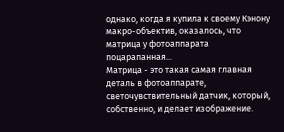однако, когда я купила к своему Кэнону макро-объектив, оказалось, что матрица у фотоаппарата поцарапанная...
Матрица - это такая самая главная деталь в фотоаппарате, светочувствительный датчик, который, собственно, и делает изображение.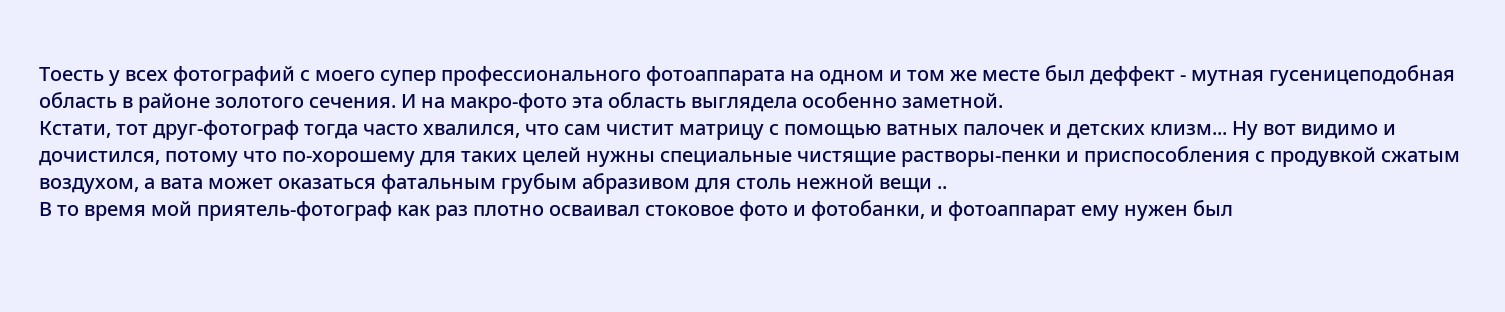Тоесть у всех фотографий с моего супер профессионального фотоаппарата на одном и том же месте был деффект - мутная гусеницеподобная область в районе золотого сечения. И на макро-фото эта область выглядела особенно заметной.
Кстати, тот друг-фотограф тогда часто хвалился, что сам чистит матрицу с помощью ватных палочек и детских клизм... Ну вот видимо и дочистился, потому что по-хорошему для таких целей нужны специальные чистящие растворы-пенки и приспособления с продувкой сжатым воздухом, а вата может оказаться фатальным грубым абразивом для столь нежной вещи ..
В то время мой приятель-фотограф как раз плотно осваивал стоковое фото и фотобанки, и фотоаппарат ему нужен был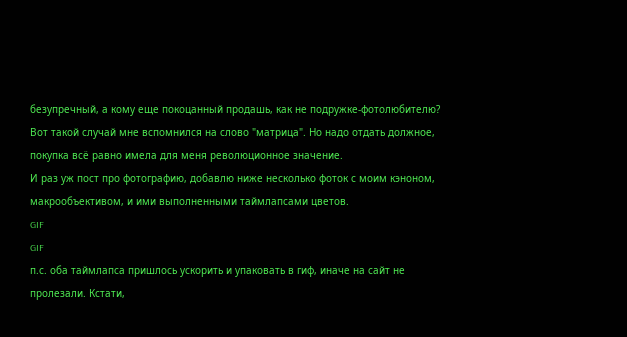безупречный, а кому еще покоцанный продашь, как не подружке-фотолюбителю?
Вот такой случай мне вспомнился на слово "матрица". Но надо отдать должное, покупка всё равно имела для меня революционное значение.
И раз уж пост про фотографию, добавлю ниже несколько фоток с моим кэноном, макрообъективом, и ими выполненными таймлапсами цветов.
GIF
GIF
п.с. оба таймлапса пришлось ускорить и упаковать в гиф, иначе на сайт не пролезали. Кстати,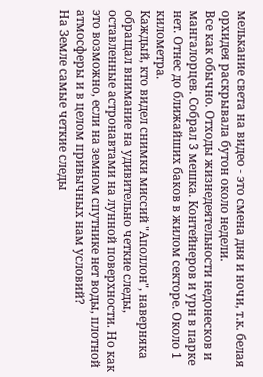мелькание света на видео - это смена дня и ночи, т.к. белая орхидея раскрывала бутон около недели.
Все как обычно. Отходы жизнедеятельности недонесков и мангалорцев. Собрал 3 мешка. Контейнеров и урн в парке нет. Отнес до ближайших баков в жилом секторе. Около 1 километра.
Каждый, кто видел снимки миссий "Аполлон", наверняка обращал внимание на удивительно четкие следы, оставленные астронавтами на лунной поверхности. Но как это возможно, если на земном спутнике нет воды, плотной атмосферы и в целом привычных нам условий?
На Земле самые четкие следы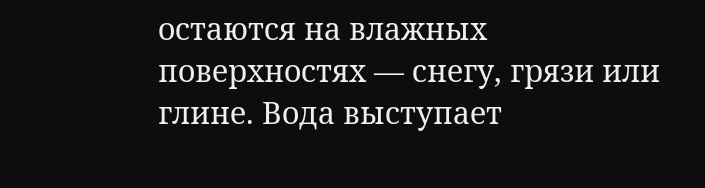остаются на влажных поверхностях — снегу, грязи или глине. Вода выступает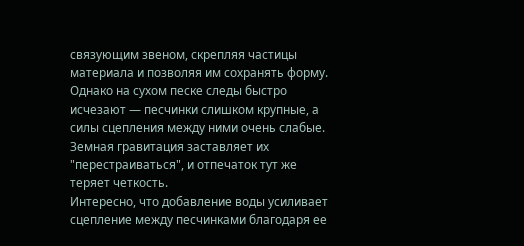связующим звеном, скрепляя частицы материала и позволяя им сохранять форму. Однако на сухом песке следы быстро исчезают — песчинки слишком крупные, а силы сцепления между ними очень слабые. Земная гравитация заставляет их "перестраиваться", и отпечаток тут же теряет четкость.
Интересно, что добавление воды усиливает сцепление между песчинками благодаря ее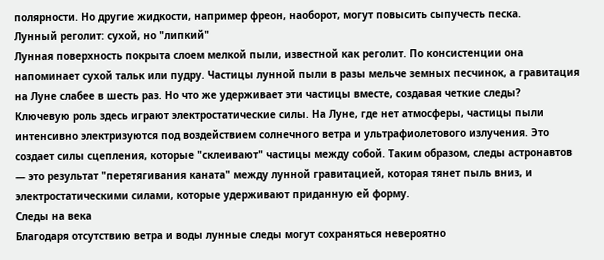полярности. Но другие жидкости, например фреон, наоборот, могут повысить сыпучесть песка.
Лунный реголит: сухой, но "липкий"
Лунная поверхность покрыта слоем мелкой пыли, известной как реголит. По консистенции она напоминает сухой тальк или пудру. Частицы лунной пыли в разы мельче земных песчинок, а гравитация на Луне слабее в шесть раз. Но что же удерживает эти частицы вместе, создавая четкие следы?
Ключевую роль здесь играют электростатические силы. На Луне, где нет атмосферы, частицы пыли интенсивно электризуются под воздействием солнечного ветра и ультрафиолетового излучения. Это создает силы сцепления, которые "склеивают" частицы между собой. Таким образом, следы астронавтов — это результат "перетягивания каната" между лунной гравитацией, которая тянет пыль вниз, и электростатическими силами, которые удерживают приданную ей форму.
Следы на века
Благодаря отсутствию ветра и воды лунные следы могут сохраняться невероятно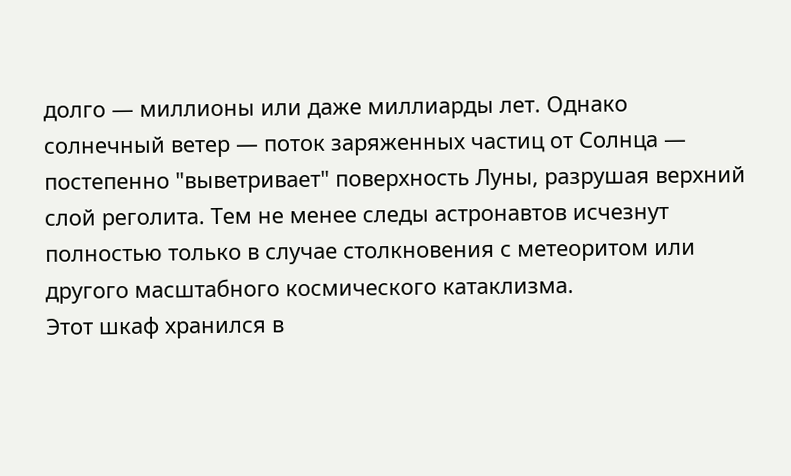долго — миллионы или даже миллиарды лет. Однако солнечный ветер — поток заряженных частиц от Солнца — постепенно "выветривает" поверхность Луны, разрушая верхний слой реголита. Тем не менее следы астронавтов исчезнут полностью только в случае столкновения с метеоритом или другого масштабного космического катаклизма.
Этот шкаф хранился в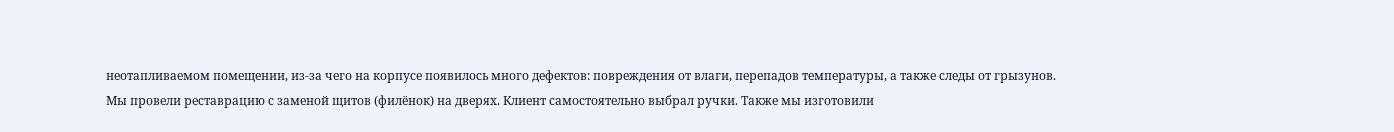неотапливаемом помещении, из-за чего на корпусе появилось много дефектов: повреждения от влаги, перепадов температуры, а также следы от грызунов.
Мы провели реставрацию с заменой щитов (филёнок) на дверях. Клиент самостоятельно выбрал ручки. Также мы изготовили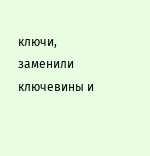ключи, заменили ключевины и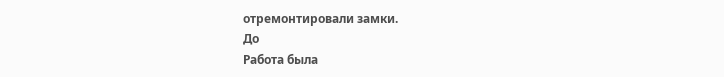отремонтировали замки.
До
Работа была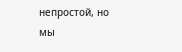непростой, но мы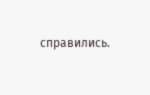справились.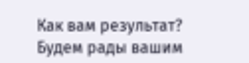Как вам результат? Будем рады вашим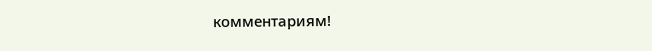комментариям!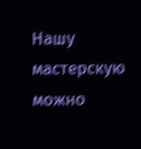Нашу мастерскую можно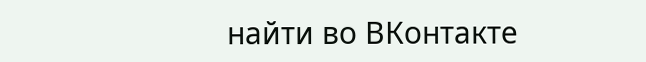найти во ВКонтакте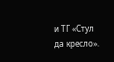и ТГ «Стул да кресло».